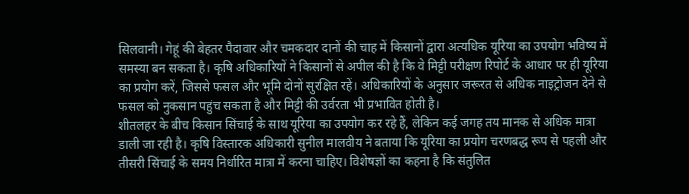सिलवानी। गेहूं की बेहतर पैदावार और चमकदार दानों की चाह में किसानों द्वारा अत्यधिक यूरिया का उपयोग भविष्य में समस्या बन सकता है। कृषि अधिकारियों ने किसानों से अपील की है कि वे मिट्टी परीक्षण रिपोर्ट के आधार पर ही यूरिया का प्रयोग करें, जिससे फसल और भूमि दोनों सुरक्षित रहें। अधिकारियों के अनुसार जरूरत से अधिक नाइट्रोजन देने से फसल को नुकसान पहुंच सकता है और मिट्टी की उर्वरता भी प्रभावित होती है।
शीतलहर के बीच किसान सिंचाई के साथ यूरिया का उपयोग कर रहे हैं, लेकिन कई जगह तय मानक से अधिक मात्रा डाली जा रही है। कृषि विस्तारक अधिकारी सुनील मालवीय ने बताया कि यूरिया का प्रयोग चरणबद्ध रूप से पहली और तीसरी सिंचाई के समय निर्धारित मात्रा में करना चाहिए। विशेषज्ञों का कहना है कि संतुलित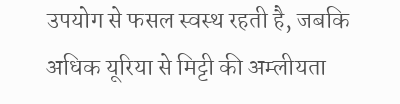उपयोग से फसल स्वस्थ रहती है, जबकि अधिक यूरिया से मिट्टी की अम्लीयता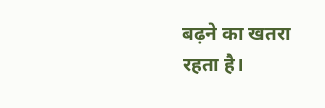बढ़ने का खतरा रहता है।